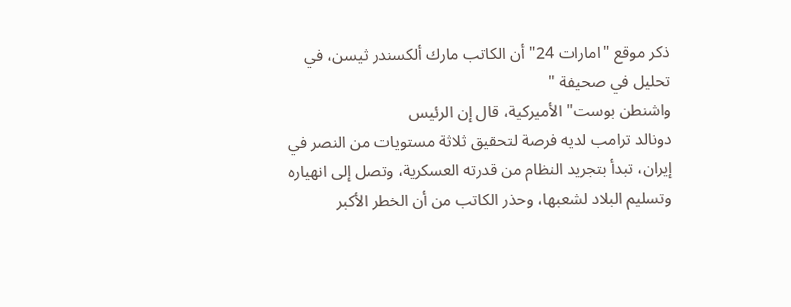ذكر موقع "امارات 24" أن الكاتب مارك ألكسندر ثيسن، في تحليل في صحيفة "
واشنطن بوست" الأميركية، قال إن الرئيس
دونالد ترامب لديه فرصة لتحقيق ثلاثة مستويات من النصر في
إيران، تبدأ بتجريد النظام من قدرته العسكرية، وتصل إلى انهياره وتسليم البلاد لشعبها، وحذر الكاتب من أن الخطر الأكبر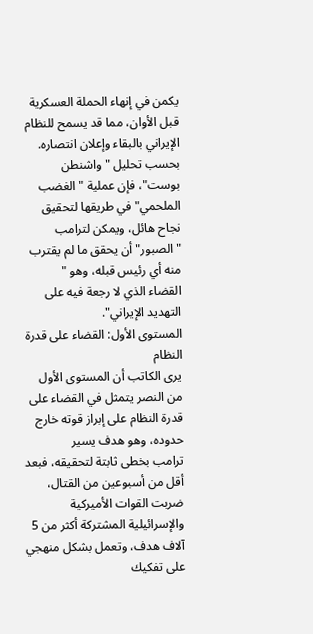يكمن في إنهاء الحملة العسكرية قبل الأوان، مما قد يسمح للنظام
الإيراني بالبقاء وإعلان انتصاره.
بحسب تحليل "واشنطن بوست"، فإن عملية "الغضب الملحمي" في طريقها لتحقيق نجاح هائل، ويمكن لترامب "الصبور" أن يحقق ما لم يقترب منه أي رئيس قبله، وهو "
القضاء الذي لا رجعة فيه على التهديد الإيراني".
المستوى الأول: القضاء على قدرة النظام
يرى الكاتب أن المستوى الأول من النصر يتمثل في القضاء على قدرة النظام على إبراز قوته خارج حدوده، وهو هدف يسير
ترامب بخطى ثابتة لتحقيقه، فبعد أقل من أسبوعين من القتال، ضربت القوات الأميركية والإسرائيلية المشتركة أكثر من 5 آلاف هدف، وتعمل بشكل منهجي على تفكيك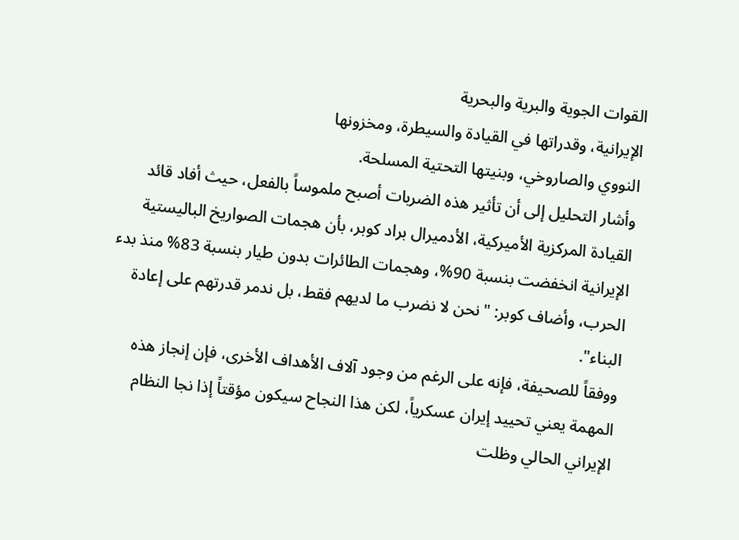القوات الجوية والبرية والبحرية
الإيرانية، وقدراتها في القيادة والسيطرة، ومخزونها
النووي والصاروخي، وبنيتها التحتية المسلحة.
وأشار التحليل إلى أن تأثير هذه الضربات أصبح ملموساً بالفعل، حيث أفاد قائد القيادة المركزية الأميركية، الأدميرال براد كوبر، بأن هجمات الصواريخ الباليستية الإيرانية انخفضت بنسبة 90%، وهجمات الطائرات بدون طيار بنسبة 83% منذ بدء الحرب، وأضاف كوبر: "نحن لا نضرب ما لديهم فقط، بل ندمر قدرتهم على إعادة البناء".
ووفقاً للصحيفة، فإنه على الرغم من وجود آلاف الأهداف الأخرى، فإن إنجاز هذه المهمة يعني تحييد إيران عسكرياً، لكن هذا النجاح سيكون مؤقتاً إذا نجا النظام الإيراني الحالي وظلت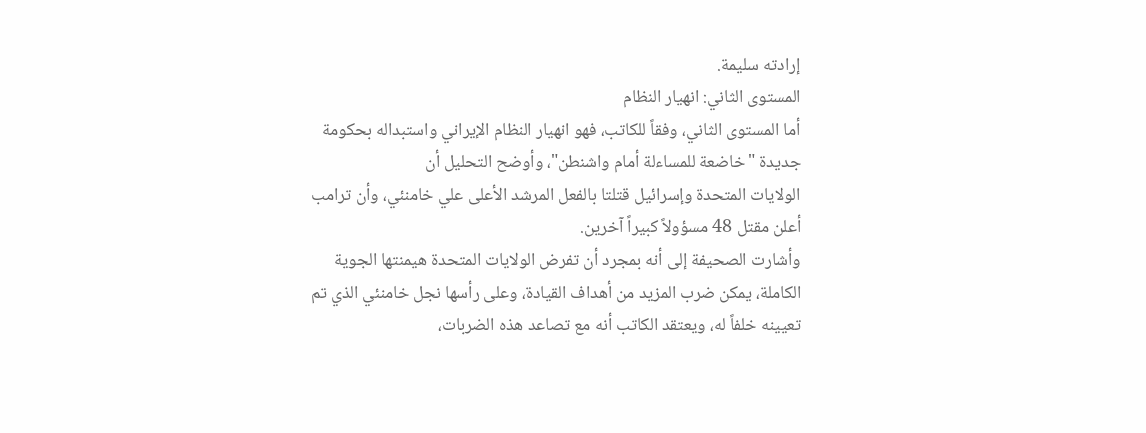إرادته سليمة.
المستوى الثاني: انهيار النظام
أما المستوى الثاني، وفقاً للكاتب، فهو انهيار النظام الإيراني واستبداله بحكومة جديدة "خاضعة للمساءلة أمام واشنطن"، وأوضح التحليل أن
الولايات المتحدة وإسرائيل قتلتا بالفعل المرشد الأعلى علي خامنئي، وأن ترامب أعلن مقتل 48 مسؤولاً كبيراً آخرين.
وأشارت الصحيفة إلى أنه بمجرد أن تفرض الولايات المتحدة هيمنتها الجوية الكاملة، يمكن ضرب المزيد من أهداف القيادة، وعلى رأسها نجل خامنئي الذي تم تعيينه خلفاً له، ويعتقد الكاتب أنه مع تصاعد هذه الضربات،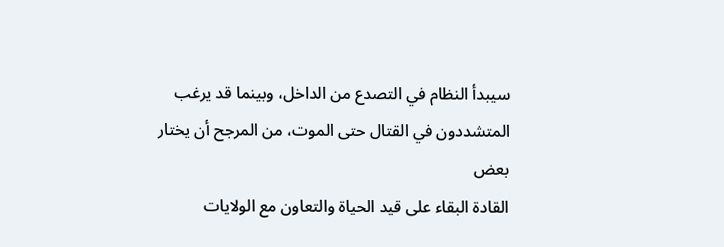سيبدأ النظام في التصدع من الداخل، وبينما قد يرغب المتشددون في القتال حتى الموت، من المرجح أن يختار بعض
القادة البقاء على قيد الحياة والتعاون مع الولايات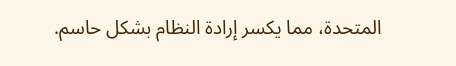المتحدة، مما يكسر إرادة النظام بشكل حاسم.